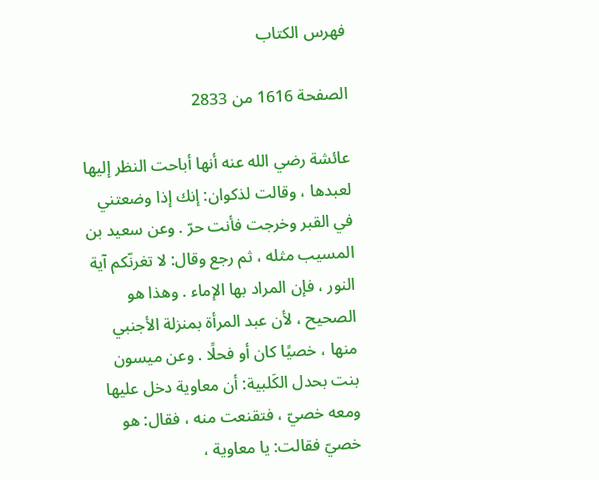فهرس الكتاب

الصفحة 1616 من 2833

عائشة رضي الله عنه أنها أباحت النظر إليها لعبدها ، وقالت لذكوان: إنك إذا وضعتني في القبر وخرجت فأنت حرّ . وعن سعيد بن المسيب مثله ، ثم رجع وقال: لا تغرنّكم آية النور ، فإن المراد بها الإماء . وهذا هو الصحيح ، لأن عبد المرأة بمنزلة الأجنبي منها ، خصيًا كان أو فحلًا . وعن ميسون بنت بحدل الكَلبية: أن معاوية دخل عليها ومعه خصيّ ، فتقنعت منه ، فقال: هو خصيّ فقالت: يا معاوية ،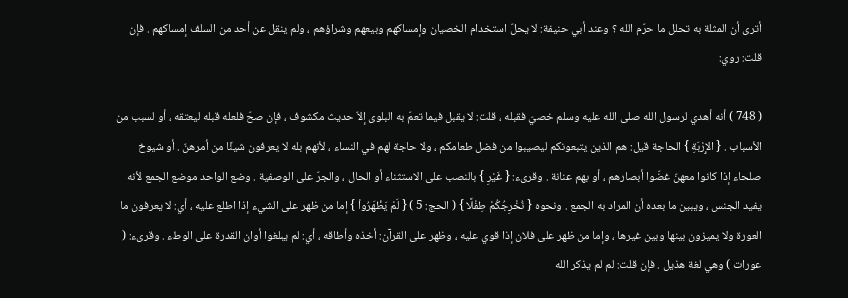أترى أن المثلة به تحلل ما حرّم الله ؟ وعند أبي حنيفة: لا يحلّ استخدام الخصيان وإمساكهم وبيعهم وشراؤهم ، ولم ينقل عن أحد من السلف إمساكهم . فإن قلت: روي:

( 748 ) أنه أهدي لرسول الله صلى الله عليه وسلم خصيّ فقبله ، قلت: لا يقبل فيما تعمّ به البلوى إلاّ حديث مكشوف ، فإن صحّ فلعله قبله ليعتقه ، أو لسبب من الأسباب . { الإِرْبَةِ } الحاجة قيل: هم الذين يتبعونكم ليصيبوا من فضل طعامكم ، ولا حاجة لهم في النساء ، لأنهم بله لا يعرفون شيئًا من أمرهنّ . أو شيوخ صلحاء إذا كانوا معهنّ غضّوا أبصارهم ، أو بهم عنانة . وقرىء: { غَيْرِ } بالنصب على الاستثناء أو الحال ، والجرّ على الوصفية . وضع الواحد موضع الجمع لأنه يفيد الجنس ، ويبين ما بعده أن المراد به الجمع . ونحوه { نُخْرِجُكُمْ طِفْلًا } ( الحج: 5 ) { لَمْ يَظْهَرُواْ } إما من ظهر على الشيء إذا اطلع عليه ، أي: لا يعرفون ما العورة ولا يميزون بينها وبين غيرها ، وإما من ظهر على فلان إذا قوي عليه ، وظهر على القرآن: أخذه وأطاقه ، أي: لم يبلغوا أوان القدرة على الوطء . وقرىء: ( عورات ) وهي لغة هذيل . فإن قلت: لم لم يذكر الله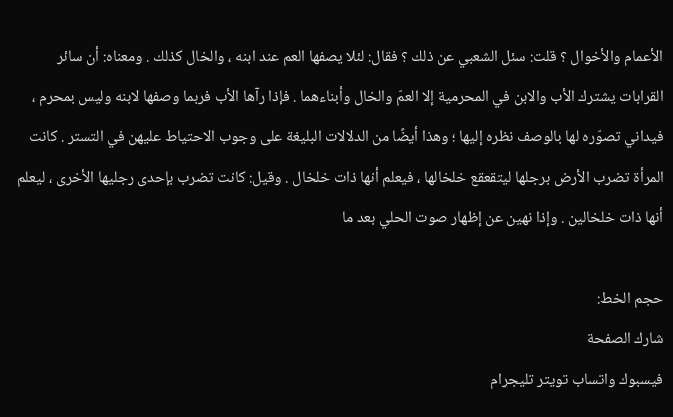الأعمام والأخوال ؟ قلت: سئل الشعبي عن ذلك ؟ فقال: لئلا يصفها العم عند ابنه ، والخال كذلك . ومعناه: أن سائر القرابات يشترك الأب والابن في المحرمية إلا العمّ والخال وأبناءهما . فإذا رآها الأب فربما وصفها لابنه وليس بمحرم ، فيداني تصوّره لها بالوصف نظره إليها ؛ وهذا أيضًا من الدلالات البليغة على وجوب الاحتياط عليهن في التستر . كانت المرأة تضرب الأرض برجلها ليتقعقع خلخالها ، فيعلم أنها ذات خلخال . وقيل: كانت تضرب بإحدى رجليها الأخرى ، ليعلم أنها ذات خلخالين . وإذا نهين عن إظهار صوت الحلي بعد ما

حجم الخط:
شارك الصفحة
فيسبوك واتساب تويتر تليجرام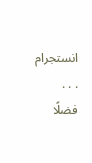انستجرام
. . .
فضلًا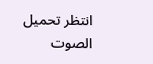انتظر تحميل الصوت